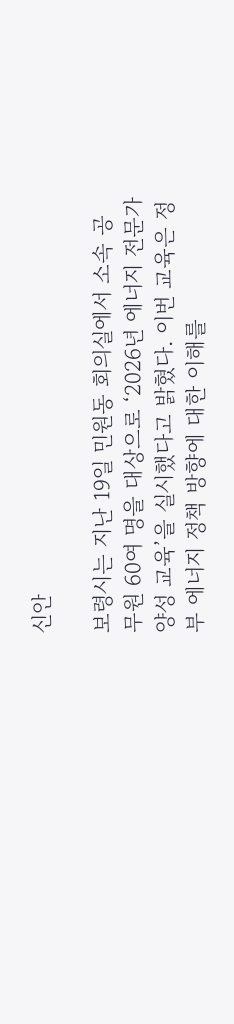신안

보령시는 지난 19일 민원동 회의실에서 소속 공무원 60여 명을 대상으로 ‘2026년 에너지 전문가 양성 교육’을 실시했다고 밝혔다. 이번 교육은 정부 에너지 정책 방향에 대한 이해를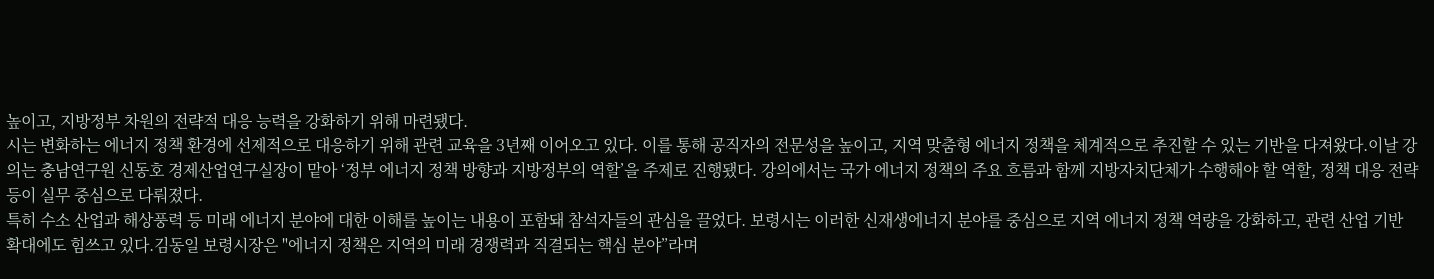높이고, 지방정부 차원의 전략적 대응 능력을 강화하기 위해 마련됐다.
시는 변화하는 에너지 정책 환경에 선제적으로 대응하기 위해 관련 교육을 3년째 이어오고 있다. 이를 통해 공직자의 전문성을 높이고, 지역 맞춤형 에너지 정책을 체계적으로 추진할 수 있는 기반을 다져왔다.이날 강의는 충남연구원 신동호 경제산업연구실장이 맡아 ‘정부 에너지 정책 방향과 지방정부의 역할’을 주제로 진행됐다. 강의에서는 국가 에너지 정책의 주요 흐름과 함께 지방자치단체가 수행해야 할 역할, 정책 대응 전략 등이 실무 중심으로 다뤄졌다.
특히 수소 산업과 해상풍력 등 미래 에너지 분야에 대한 이해를 높이는 내용이 포함돼 참석자들의 관심을 끌었다. 보령시는 이러한 신재생에너지 분야를 중심으로 지역 에너지 정책 역량을 강화하고, 관련 산업 기반 확대에도 힘쓰고 있다.김동일 보령시장은 "에너지 정책은 지역의 미래 경쟁력과 직결되는 핵심 분야”라며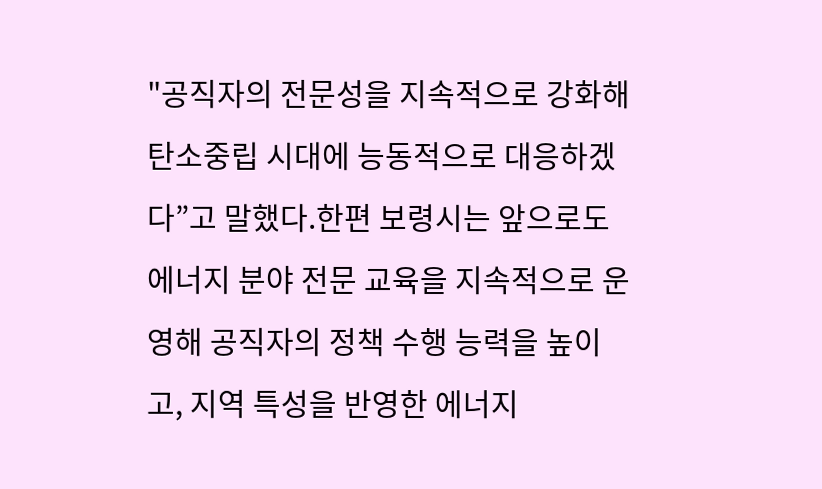"공직자의 전문성을 지속적으로 강화해 탄소중립 시대에 능동적으로 대응하겠다”고 말했다.한편 보령시는 앞으로도 에너지 분야 전문 교육을 지속적으로 운영해 공직자의 정책 수행 능력을 높이고, 지역 특성을 반영한 에너지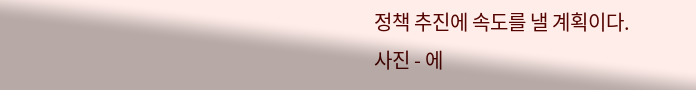정책 추진에 속도를 낼 계획이다.
사진 - 에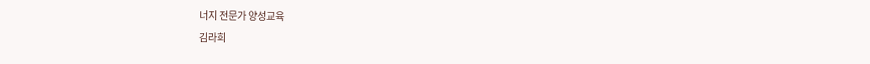너지 전문가 양성교육
김라희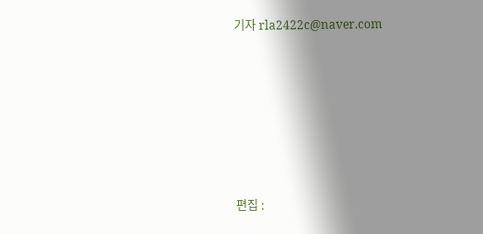기자 rla2422c@naver.com






편집 :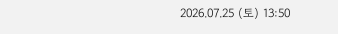2026.07.25 (토) 13:50